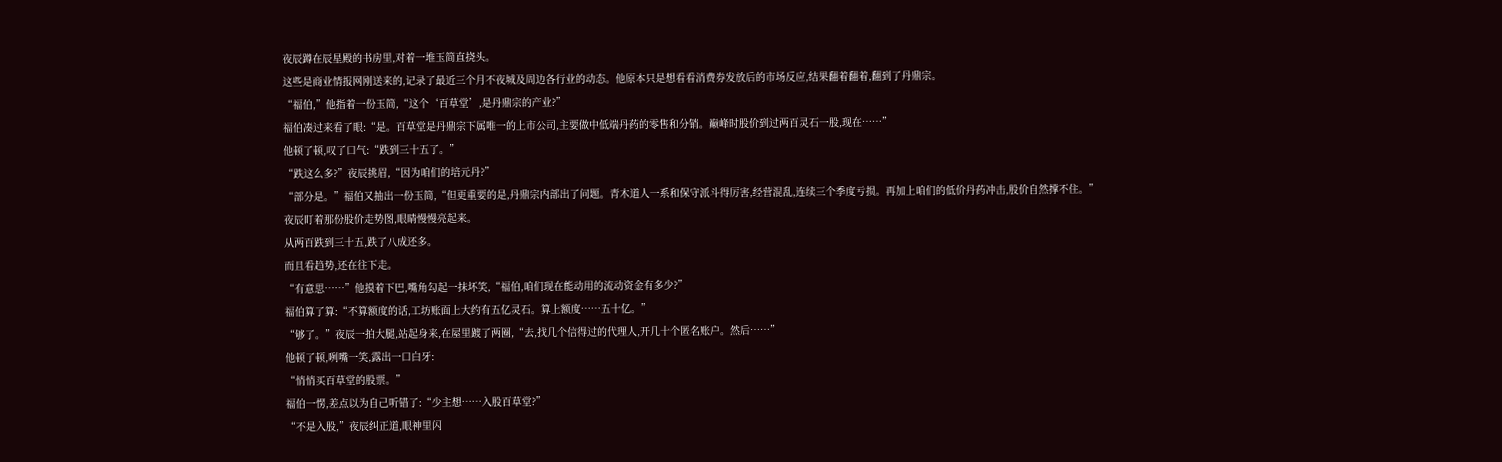夜辰蹲在辰星殿的书房里,对着一堆玉简直挠头。
这些是商业情报网刚送来的,记录了最近三个月不夜城及周边各行业的动态。他原本只是想看看消费券发放后的市场反应,结果翻着翻着,翻到了丹鼎宗。
“福伯,”他指着一份玉简,“这个‘百草堂’,是丹鼎宗的产业?”
福伯凑过来看了眼:“是。百草堂是丹鼎宗下属唯一的上市公司,主要做中低端丹药的零售和分销。巅峰时股价到过两百灵石一股,现在……”
他顿了顿,叹了口气:“跌到三十五了。”
“跌这么多?”夜辰挑眉,“因为咱们的培元丹?”
“部分是。”福伯又抽出一份玉简,“但更重要的是,丹鼎宗内部出了问题。青木道人一系和保守派斗得厉害,经营混乱,连续三个季度亏损。再加上咱们的低价丹药冲击,股价自然撑不住。”
夜辰盯着那份股价走势图,眼睛慢慢亮起来。
从两百跌到三十五,跌了八成还多。
而且看趋势,还在往下走。
“有意思……”他摸着下巴,嘴角勾起一抹坏笑,“福伯,咱们现在能动用的流动资金有多少?”
福伯算了算:“不算额度的话,工坊账面上大约有五亿灵石。算上额度……五十亿。”
“够了。”夜辰一拍大腿,站起身来,在屋里踱了两圈,“去,找几个信得过的代理人,开几十个匿名账户。然后……”
他顿了顿,咧嘴一笑,露出一口白牙:
“悄悄买百草堂的股票。”
福伯一愣,差点以为自己听错了:“少主想……入股百草堂?”
“不是入股,”夜辰纠正道,眼神里闪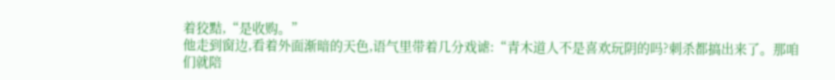着狡黠,“是收购。”
他走到窗边,看着外面渐暗的天色,语气里带着几分戏谑:“青木道人不是喜欢玩阴的吗?刺杀都搞出来了。那咱们就陪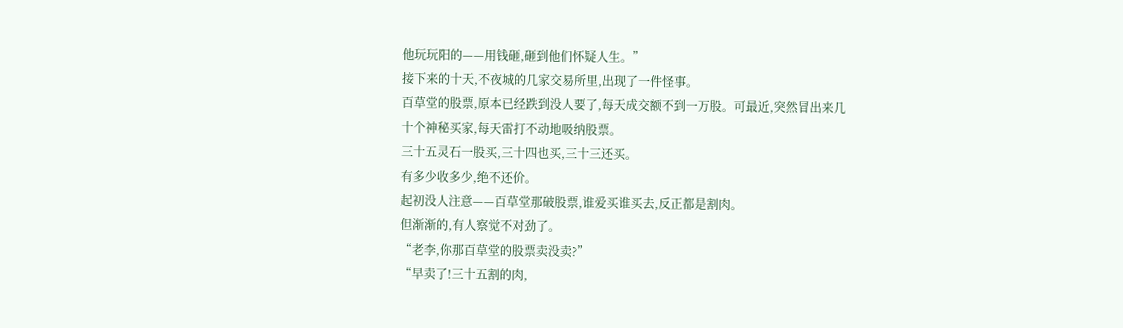他玩玩阳的——用钱砸,砸到他们怀疑人生。”
接下来的十天,不夜城的几家交易所里,出现了一件怪事。
百草堂的股票,原本已经跌到没人要了,每天成交额不到一万股。可最近,突然冒出来几十个神秘买家,每天雷打不动地吸纳股票。
三十五灵石一股买,三十四也买,三十三还买。
有多少收多少,绝不还价。
起初没人注意——百草堂那破股票,谁爱买谁买去,反正都是割肉。
但渐渐的,有人察觉不对劲了。
“老李,你那百草堂的股票卖没卖?”
“早卖了!三十五割的肉,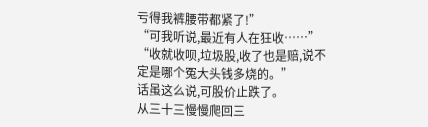亏得我裤腰带都紧了!”
“可我听说,最近有人在狂收……”
“收就收呗,垃圾股,收了也是赔,说不定是哪个冤大头钱多烧的。”
话虽这么说,可股价止跌了。
从三十三慢慢爬回三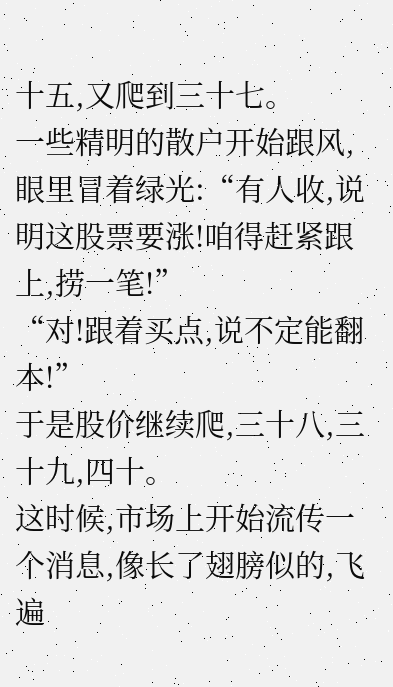十五,又爬到三十七。
一些精明的散户开始跟风,眼里冒着绿光:“有人收,说明这股票要涨!咱得赶紧跟上,捞一笔!”
“对!跟着买点,说不定能翻本!”
于是股价继续爬,三十八,三十九,四十。
这时候,市场上开始流传一个消息,像长了翅膀似的,飞遍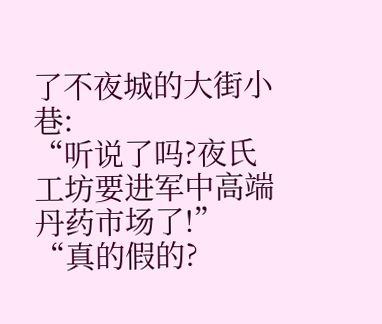了不夜城的大街小巷:
“听说了吗?夜氏工坊要进军中高端丹药市场了!”
“真的假的?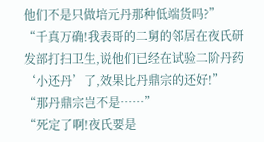他们不是只做培元丹那种低端货吗?”
“千真万确!我表哥的二舅的邻居在夜氏研发部打扫卫生,说他们已经在试验二阶丹药‘小还丹’了,效果比丹鼎宗的还好!”
“那丹鼎宗岂不是……”
“死定了啊!夜氏要是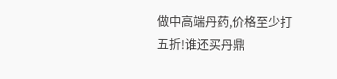做中高端丹药,价格至少打五折!谁还买丹鼎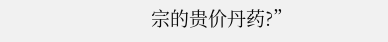宗的贵价丹药?”